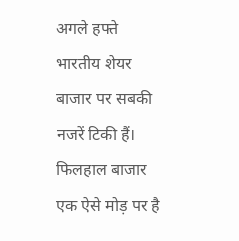अगले हफ्ते भारतीय शेयर बाजार पर सबकी नजरें टिकी हैं। फिलहाल बाजार एक ऐसे मोड़ पर है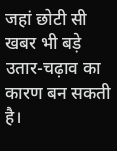जहां छोटी सी खबर भी बड़े उतार-चढ़ाव का कारण बन सकती है।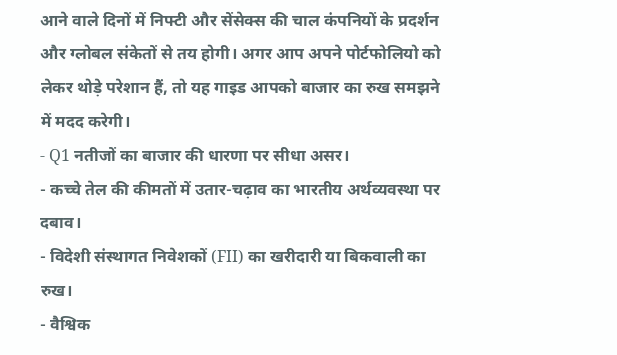आने वाले दिनों में निफ्टी और सेंसेक्स की चाल कंपनियों के प्रदर्शन और ग्लोबल संकेतों से तय होगी। अगर आप अपने पोर्टफोलियो को लेकर थोड़े परेशान हैं, तो यह गाइड आपको बाजार का रुख समझने में मदद करेगी।
- Q1 नतीजों का बाजार की धारणा पर सीधा असर।
- कच्चे तेल की कीमतों में उतार-चढ़ाव का भारतीय अर्थव्यवस्था पर दबाव।
- विदेशी संस्थागत निवेशकों (FII) का खरीदारी या बिकवाली का रुख।
- वैश्विक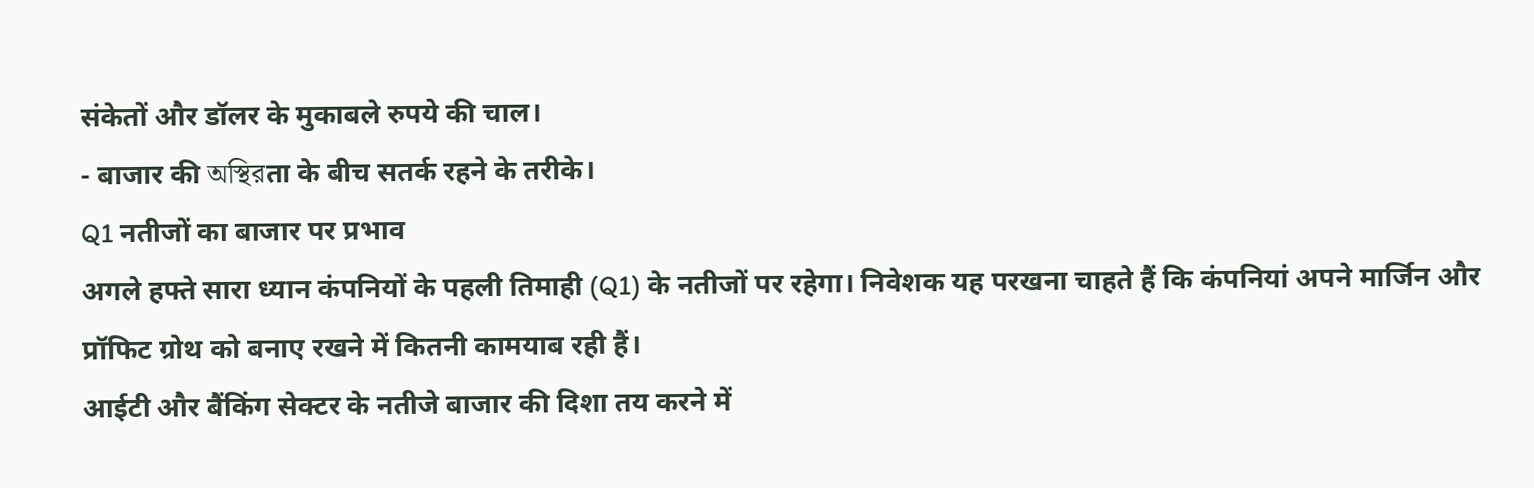संकेतों और डॉलर के मुकाबले रुपये की चाल।
- बाजार की অস্থিরता के बीच सतर्क रहने के तरीके।
Q1 नतीजों का बाजार पर प्रभाव
अगले हफ्ते सारा ध्यान कंपनियों के पहली तिमाही (Q1) के नतीजों पर रहेगा। निवेशक यह परखना चाहते हैं कि कंपनियां अपने मार्जिन और प्रॉफिट ग्रोथ को बनाए रखने में कितनी कामयाब रही हैं।
आईटी और बैंकिंग सेक्टर के नतीजे बाजार की दिशा तय करने में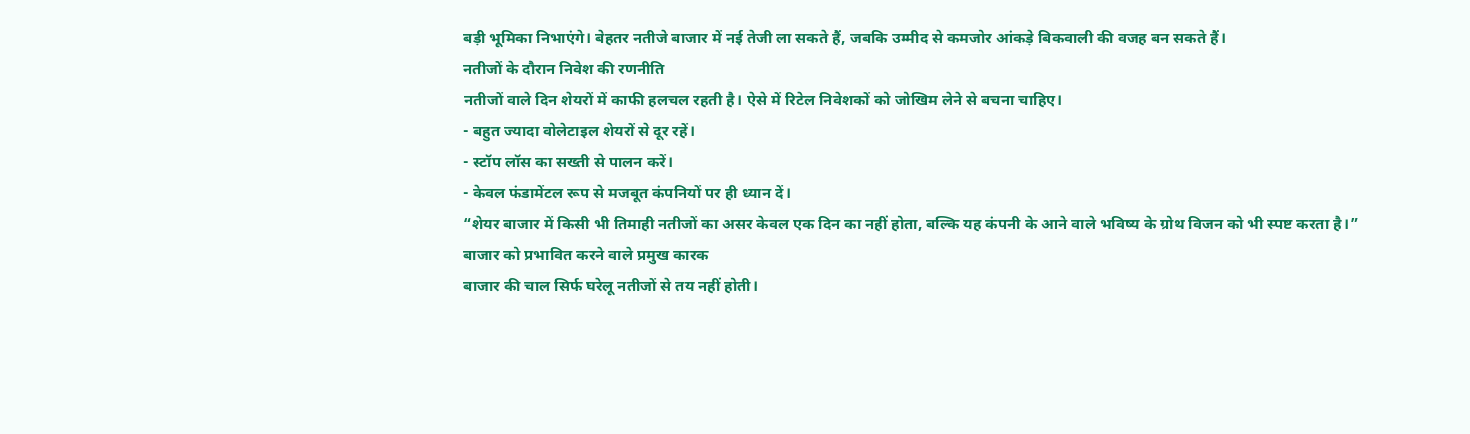बड़ी भूमिका निभाएंगे। बेहतर नतीजे बाजार में नई तेजी ला सकते हैं, जबकि उम्मीद से कमजोर आंकड़े बिकवाली की वजह बन सकते हैं।
नतीजों के दौरान निवेश की रणनीति
नतीजों वाले दिन शेयरों में काफी हलचल रहती है। ऐसे में रिटेल निवेशकों को जोखिम लेने से बचना चाहिए।
- बहुत ज्यादा वोलेटाइल शेयरों से दूर रहें।
- स्टॉप लॉस का सख्ती से पालन करें।
- केवल फंडामेंटल रूप से मजबूत कंपनियों पर ही ध्यान दें।
“शेयर बाजार में किसी भी तिमाही नतीजों का असर केवल एक दिन का नहीं होता, बल्कि यह कंपनी के आने वाले भविष्य के ग्रोथ विजन को भी स्पष्ट करता है।”
बाजार को प्रभावित करने वाले प्रमुख कारक
बाजार की चाल सिर्फ घरेलू नतीजों से तय नहीं होती।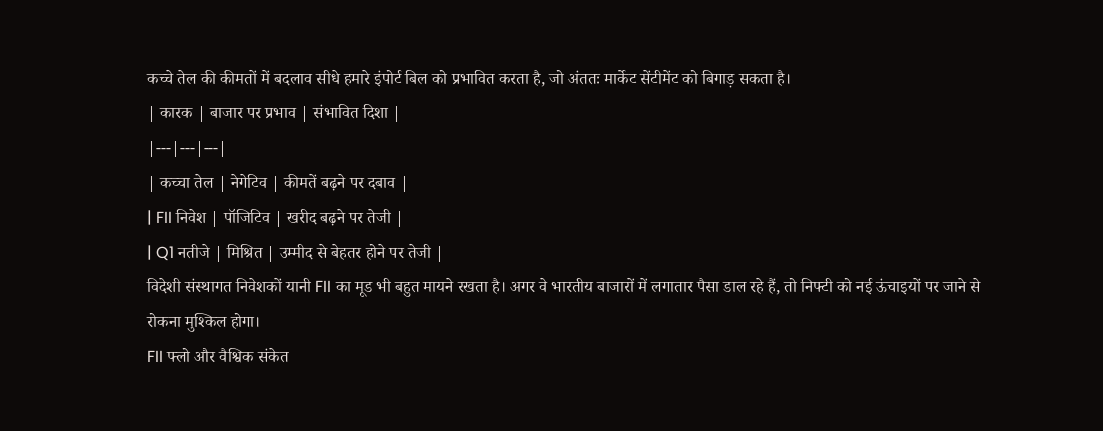कच्चे तेल की कीमतों में बदलाव सीधे हमारे इंपोर्ट बिल को प्रभावित करता है, जो अंततः मार्केट सेंटीमेंट को बिगाड़ सकता है।
| कारक | बाजार पर प्रभाव | संभावित दिशा |
|---|---|---|
| कच्चा तेल | नेगेटिव | कीमतें बढ़ने पर दबाव |
| FII निवेश | पॉजिटिव | खरीद बढ़ने पर तेजी |
| Q1 नतीजे | मिश्रित | उम्मीद से बेहतर होने पर तेजी |
विदेशी संस्थागत निवेशकों यानी FII का मूड भी बहुत मायने रखता है। अगर वे भारतीय बाजारों में लगातार पैसा डाल रहे हैं, तो निफ्टी को नई ऊंचाइयों पर जाने से रोकना मुश्किल होगा।
FII फ्लो और वैश्विक संकेत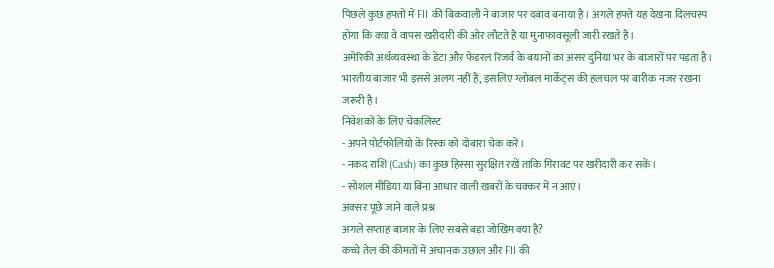पिछले कुछ हफ्तों में FII की बिकवाली ने बाजार पर दबाव बनाया है। अगले हफ्ते यह देखना दिलचस्प होगा कि क्या वे वापस खरीदारी की ओर लौटते हैं या मुनाफावसूली जारी रखते हैं।
अमेरिकी अर्थव्यवस्था के डेटा और फेडरल रिजर्व के बयानों का असर दुनिया भर के बाजारों पर पड़ता है। भारतीय बाजार भी इससे अलग नहीं हैं, इसलिए ग्लोबल मार्केट्स की हलचल पर बारीक नजर रखना जरूरी है।
निवेशकों के लिए चेकलिस्ट
- अपने पोर्टफोलियो के रिस्क को दोबारा चेक करें।
- नकद राशि (Cash) का कुछ हिस्सा सुरक्षित रखें ताकि गिरावट पर खरीदारी कर सकें।
- सोशल मीडिया या बिना आधार वाली खबरों के चक्कर में न आएं।
अक्सर पूछे जाने वाले प्रश्न
अगले सप्ताह बाजार के लिए सबसे बड़ा जोखिम क्या है?
कच्चे तेल की कीमतों में अचानक उछाल और FII की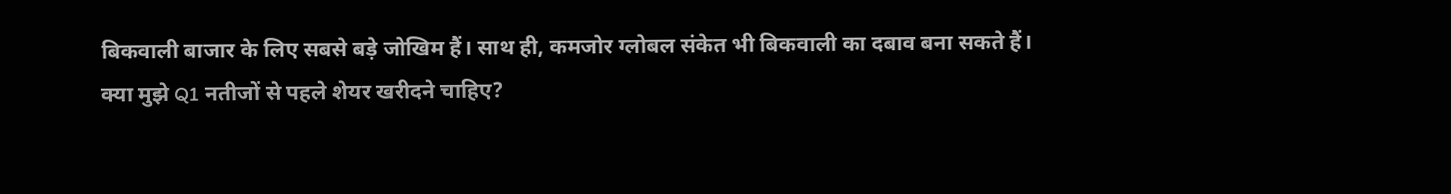बिकवाली बाजार के लिए सबसे बड़े जोखिम हैं। साथ ही, कमजोर ग्लोबल संकेत भी बिकवाली का दबाव बना सकते हैं।
क्या मुझे Q1 नतीजों से पहले शेयर खरीदने चाहिए?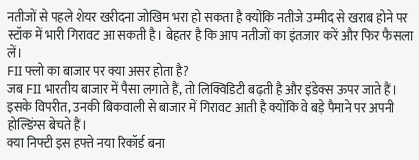नतीजों से पहले शेयर खरीदना जोखिम भरा हो सकता है क्योंकि नतीजे उम्मीद से खराब होने पर स्टॉक में भारी गिरावट आ सकती है। बेहतर है कि आप नतीजों का इंतजार करें और फिर फैसला लें।
FII फ्लो का बाजार पर क्या असर होता है?
जब FII भारतीय बाजार में पैसा लगाते हैं, तो लिक्विडिटी बढ़ती है और इंडेक्स ऊपर जाते हैं। इसके विपरीत, उनकी बिकवाली से बाजार में गिरावट आती है क्योंकि वे बड़े पैमाने पर अपनी होल्डिंग्स बेचते हैं।
क्या निफ्टी इस हफ्ते नया रिकॉर्ड बना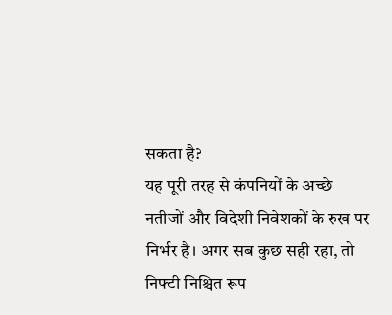सकता है?
यह पूरी तरह से कंपनियों के अच्छे नतीजों और विदेशी निवेशकों के रुख पर निर्भर है। अगर सब कुछ सही रहा, तो निफ्टी निश्चित रूप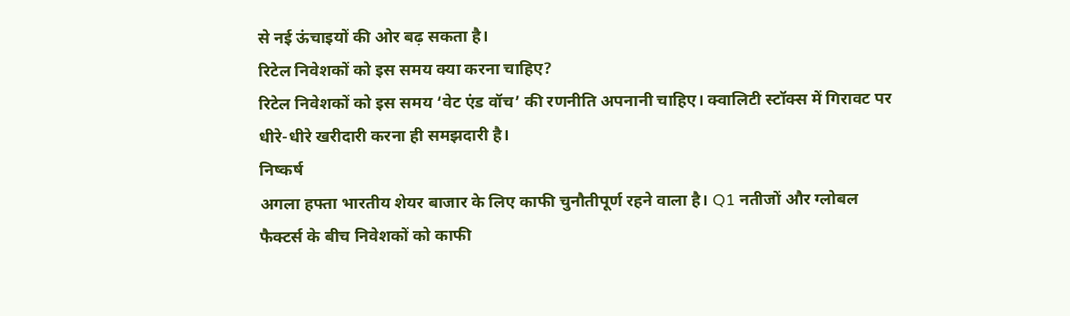से नई ऊंचाइयों की ओर बढ़ सकता है।
रिटेल निवेशकों को इस समय क्या करना चाहिए?
रिटेल निवेशकों को इस समय ‘वेट एंड वॉच’ की रणनीति अपनानी चाहिए। क्वालिटी स्टॉक्स में गिरावट पर धीरे-धीरे खरीदारी करना ही समझदारी है।
निष्कर्ष
अगला हफ्ता भारतीय शेयर बाजार के लिए काफी चुनौतीपूर्ण रहने वाला है। Q1 नतीजों और ग्लोबल फैक्टर्स के बीच निवेशकों को काफी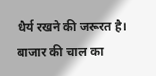धैर्य रखने की जरूरत है।
बाजार की चाल का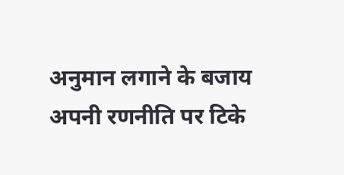अनुमान लगाने के बजाय अपनी रणनीति पर टिके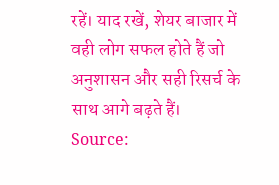रहें। याद रखें, शेयर बाजार में वही लोग सफल होते हैं जो अनुशासन और सही रिसर्च के साथ आगे बढ़ते हैं।
Source: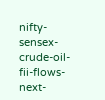nifty-sensex-crude-oil-fii-flows-next-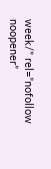week/” rel=”nofollow noopener”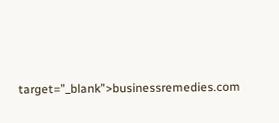target=”_blank”>businessremedies.com